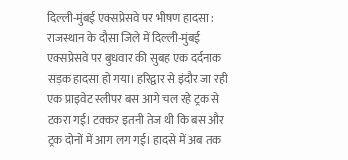दिल्ली-मुंबई एक्सप्रेसवे पर भीषण हादसा : राजस्थान के दौसा जिले में दिल्ली-मुंबई एक्सप्रेसवे पर बुधवार की सुबह एक दर्दनाक सड़क हादसा हो गया। हरिद्वार से इंदौर जा रही एक प्राइवेट स्लीपर बस आगे चल रहे ट्रक से टकरा गई। टक्कर इतनी तेज थी कि बस और ट्रक दोनों में आग लग गई। हादसे में अब तक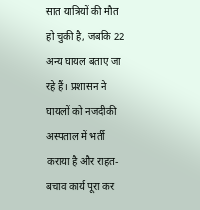सात यात्रियों की मौत हो चुकी है, जबकि 22 अन्य घायल बताए जा रहे हैं। प्रशासन ने घायलों को नजदीकी अस्पताल में भर्ती कराया है और राहत-बचाव कार्य पूरा कर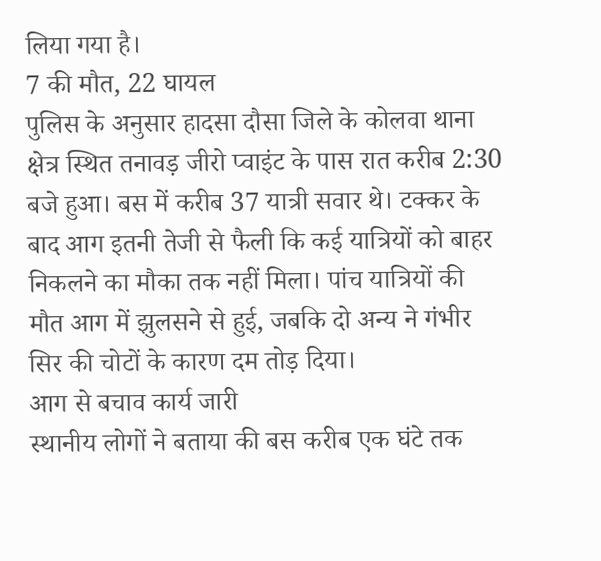लिया गया है।
7 की मौत, 22 घायल
पुलिस के अनुसार हादसा दौसा जिले के कोलवा थाना क्षेत्र स्थित तनावड़ जीरो प्वाइंट के पास रात करीब 2:30 बजे हुआ। बस में करीब 37 यात्री सवार थे। टक्कर के बाद आग इतनी तेजी से फैली कि कई यात्रियों को बाहर निकलने का मौका तक नहीं मिला। पांच यात्रियों की मौत आग में झुलसने से हुई, जबकि दो अन्य ने गंभीर सिर की चोटों के कारण दम तोड़ दिया।
आग से बचाव कार्य जारी
स्थानीय लोगों ने बताया की बस करीब एक घंटे तक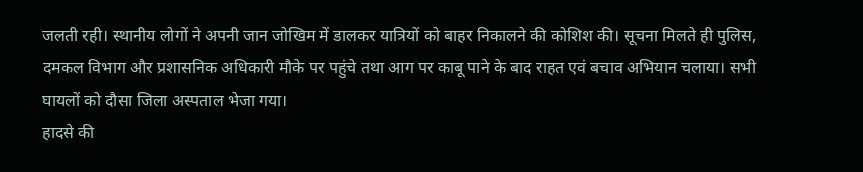जलती रही। स्थानीय लोगों ने अपनी जान जोखिम में डालकर यात्रियों को बाहर निकालने की कोशिश की। सूचना मिलते ही पुलिस, दमकल विभाग और प्रशासनिक अधिकारी मौके पर पहुंचे तथा आग पर काबू पाने के बाद राहत एवं बचाव अभियान चलाया। सभी घायलों को दौसा जिला अस्पताल भेजा गया।
हादसे की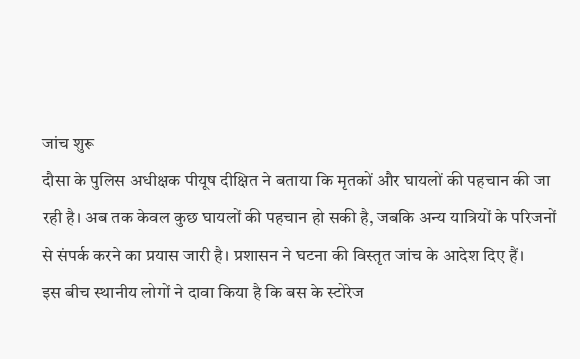जांच शुरू
दौसा के पुलिस अधीक्षक पीयूष दीक्षित ने बताया कि मृतकों और घायलों की पहचान की जा रही है। अब तक केवल कुछ घायलों की पहचान हो सकी है, जबकि अन्य यात्रियों के परिजनों से संपर्क करने का प्रयास जारी है। प्रशासन ने घटना की विस्तृत जांच के आदेश दिए हैं।
इस बीच स्थानीय लोगों ने दावा किया है कि बस के स्टोरेज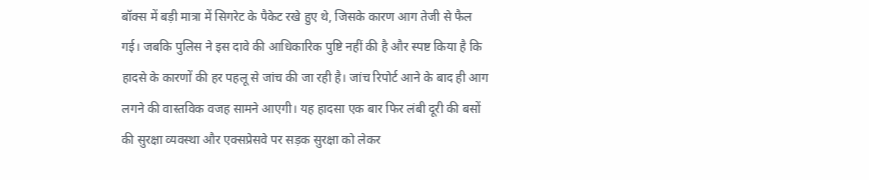बॉक्स में बड़ी मात्रा में सिगरेट के पैकेट रखे हुए थे, जिसके कारण आग तेजी से फैल गई। जबकि पुलिस ने इस दावे की आधिकारिक पुष्टि नहीं की है और स्पष्ट किया है कि हादसे के कारणों की हर पहलू से जांच की जा रही है। जांच रिपोर्ट आने के बाद ही आग लगने की वास्तविक वजह सामने आएगी। यह हादसा एक बार फिर लंबी दूरी की बसों की सुरक्षा व्यवस्था और एक्सप्रेसवे पर सड़क सुरक्षा को लेकर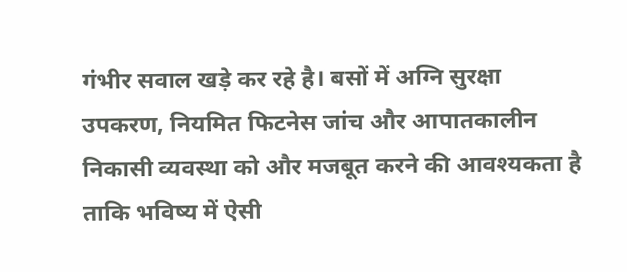गंभीर सवाल खड़े कर रहे है। बसों में अग्नि सुरक्षा उपकरण, नियमित फिटनेस जांच और आपातकालीन निकासी व्यवस्था को और मजबूत करने की आवश्यकता है ताकि भविष्य में ऐसी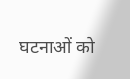घटनाओं को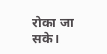रोका जा सके।